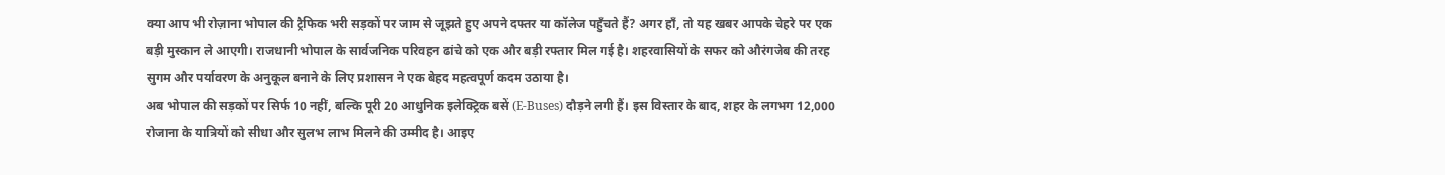क्या आप भी रोज़ाना भोपाल की ट्रैफिक भरी सड़कों पर जाम से जूझते हुए अपने दफ्तर या कॉलेज पहुँचते हैं? अगर हाँ, तो यह खबर आपके चेहरे पर एक बड़ी मुस्कान ले आएगी। राजधानी भोपाल के सार्वजनिक परिवहन ढांचे को एक और बड़ी रफ्तार मिल गई है। शहरवासियों के सफर को औरंगजेब की तरह सुगम और पर्यावरण के अनुकूल बनाने के लिए प्रशासन ने एक बेहद महत्वपूर्ण कदम उठाया है।
अब भोपाल की सड़कों पर सिर्फ 10 नहीं, बल्कि पूरी 20 आधुनिक इलेक्ट्रिक बसें (E-Buses) दौड़ने लगी हैं। इस विस्तार के बाद, शहर के लगभग 12,000 रोजाना के यात्रियों को सीधा और सुलभ लाभ मिलने की उम्मीद है। आइए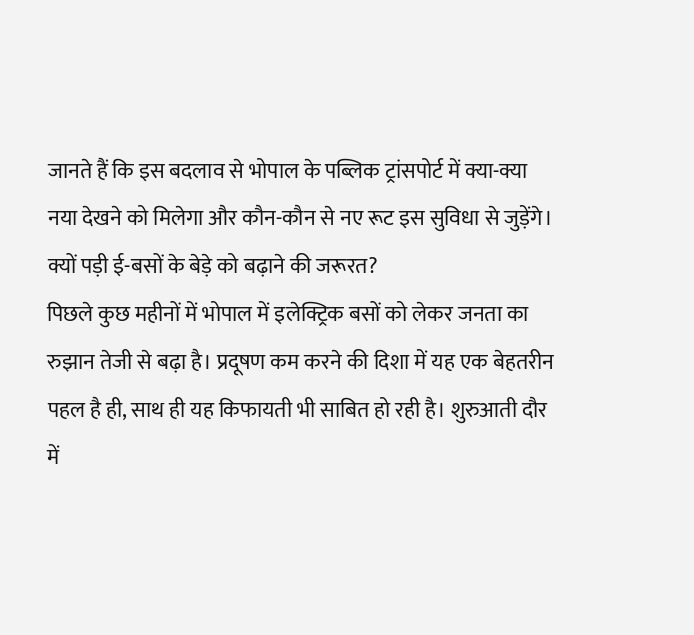जानते हैं कि इस बदलाव से भोपाल के पब्लिक ट्रांसपोर्ट में क्या-क्या नया देखने को मिलेगा और कौन-कौन से नए रूट इस सुविधा से जुड़ेंगे।
क्यों पड़ी ई-बसों के बेड़े को बढ़ाने की जरूरत?
पिछले कुछ महीनों में भोपाल में इलेक्ट्रिक बसों को लेकर जनता का रुझान तेजी से बढ़ा है। प्रदूषण कम करने की दिशा में यह एक बेहतरीन पहल है ही, साथ ही यह किफायती भी साबित हो रही है। शुरुआती दौर में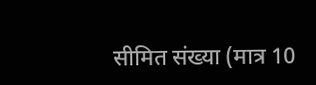सीमित संख्या (मात्र 10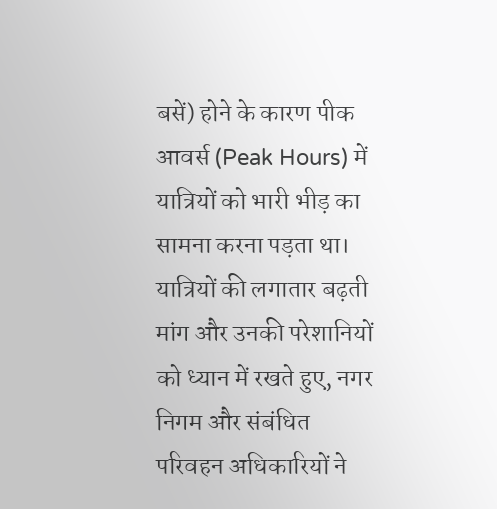बसें) होने के कारण पीक आवर्स (Peak Hours) में यात्रियों को भारी भीड़ का सामना करना पड़ता था।
यात्रियों की लगातार बढ़ती मांग और उनकी परेशानियों को ध्यान में रखते हुए, नगर निगम और संबंधित परिवहन अधिकारियों ने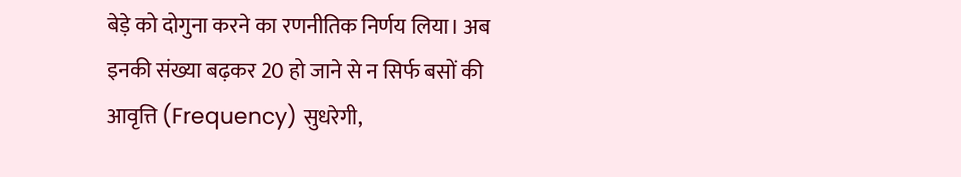बेड़े को दोगुना करने का रणनीतिक निर्णय लिया। अब इनकी संख्या बढ़कर 20 हो जाने से न सिर्फ बसों की आवृत्ति (Frequency) सुधरेगी,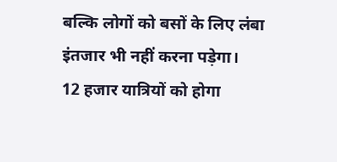बल्कि लोगों को बसों के लिए लंबा इंतजार भी नहीं करना पड़ेगा।
12 हजार यात्रियों को होगा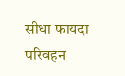सीधा फायदा
परिवहन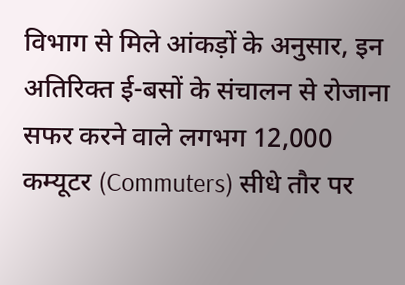विभाग से मिले आंकड़ों के अनुसार, इन अतिरिक्त ई-बसों के संचालन से रोजाना सफर करने वाले लगभग 12,000 कम्यूटर (Commuters) सीधे तौर पर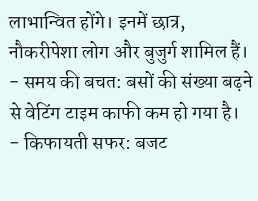लाभान्वित होंगे। इनमें छात्र, नौकरीपेशा लोग और बुजुर्ग शामिल हैं।
- समय की बचत: बसों की संख्या बढ़ने से वेटिंग टाइम काफी कम हो गया है।
- किफायती सफर: बजट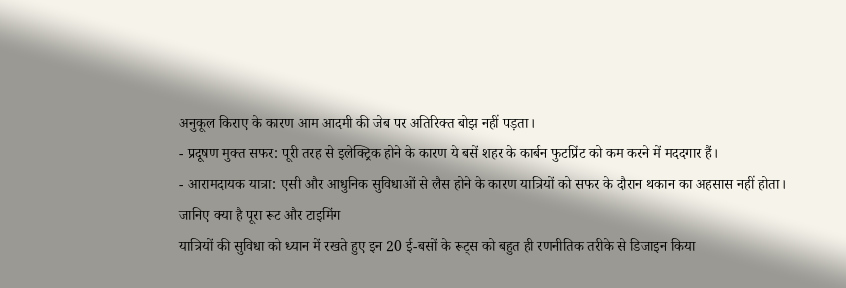अनुकूल किराए के कारण आम आदमी की जेब पर अतिरिक्त बोझ नहीं पड़ता।
- प्रदूषण मुक्त सफर: पूरी तरह से इलेक्ट्रिक होने के कारण ये बसें शहर के कार्बन फुटप्रिंट को कम करने में मददगार हैं।
- आरामदायक यात्रा: एसी और आधुनिक सुविधाओं से लैस होने के कारण यात्रियों को सफर के दौरान थकान का अहसास नहीं होता।
जानिए क्या है पूरा रूट और टाइमिंग
यात्रियों की सुविधा को ध्यान में रखते हुए इन 20 ई-बसों के रूट्स को बहुत ही रणनीतिक तरीके से डिजाइन किया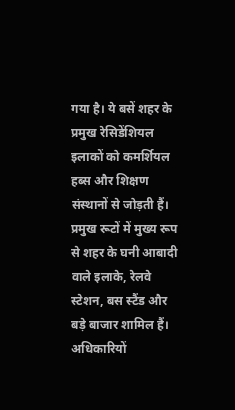गया है। ये बसें शहर के प्रमुख रेसिडेंशियल इलाकों को कमर्शियल हब्स और शिक्षण संस्थानों से जोड़ती हैं।
प्रमुख रूटों में मुख्य रूप से शहर के घनी आबादी वाले इलाके, रेलवे स्टेशन, बस स्टैंड और बड़े बाजार शामिल हैं। अधिकारियों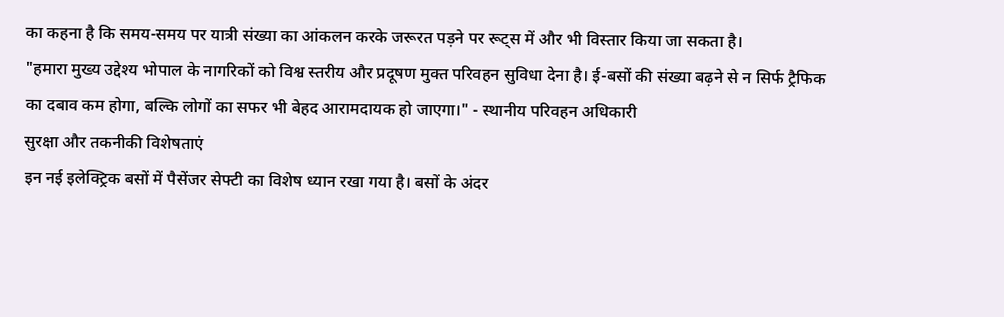का कहना है कि समय-समय पर यात्री संख्या का आंकलन करके जरूरत पड़ने पर रूट्स में और भी विस्तार किया जा सकता है।
"हमारा मुख्य उद्देश्य भोपाल के नागरिकों को विश्व स्तरीय और प्रदूषण मुक्त परिवहन सुविधा देना है। ई-बसों की संख्या बढ़ने से न सिर्फ ट्रैफिक का दबाव कम होगा, बल्कि लोगों का सफर भी बेहद आरामदायक हो जाएगा।" - स्थानीय परिवहन अधिकारी
सुरक्षा और तकनीकी विशेषताएं
इन नई इलेक्ट्रिक बसों में पैसेंजर सेफ्टी का विशेष ध्यान रखा गया है। बसों के अंदर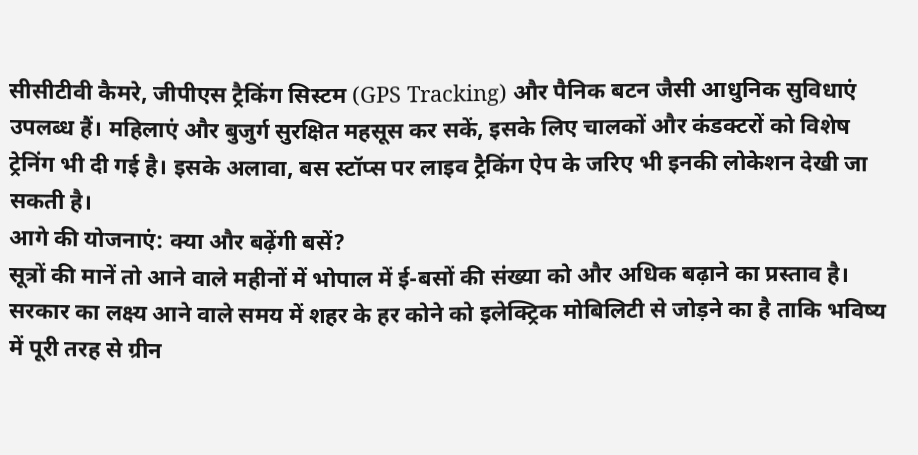सीसीटीवी कैमरे, जीपीएस ट्रैकिंग सिस्टम (GPS Tracking) और पैनिक बटन जैसी आधुनिक सुविधाएं उपलब्ध हैं। महिलाएं और बुजुर्ग सुरक्षित महसूस कर सकें, इसके लिए चालकों और कंडक्टरों को विशेष ट्रेनिंग भी दी गई है। इसके अलावा, बस स्टॉप्स पर लाइव ट्रैकिंग ऐप के जरिए भी इनकी लोकेशन देखी जा सकती है।
आगे की योजनाएं: क्या और बढ़ेंगी बसें?
सूत्रों की मानें तो आने वाले महीनों में भोपाल में ई-बसों की संख्या को और अधिक बढ़ाने का प्रस्ताव है। सरकार का लक्ष्य आने वाले समय में शहर के हर कोने को इलेक्ट्रिक मोबिलिटी से जोड़ने का है ताकि भविष्य में पूरी तरह से ग्रीन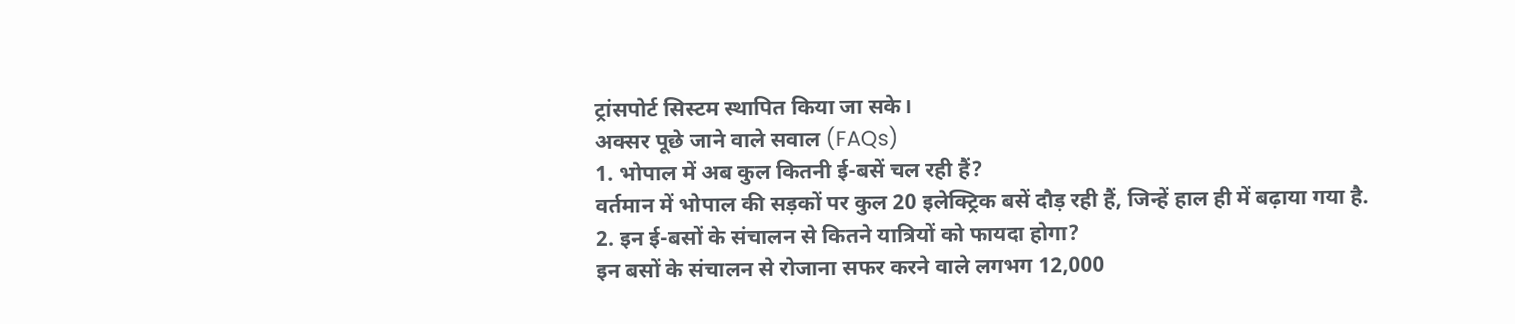ट्रांसपोर्ट सिस्टम स्थापित किया जा सके।
अक्सर पूछे जाने वाले सवाल (FAQs)
1. भोपाल में अब कुल कितनी ई-बसें चल रही हैं?
वर्तमान में भोपाल की सड़कों पर कुल 20 इलेक्ट्रिक बसें दौड़ रही हैं, जिन्हें हाल ही में बढ़ाया गया है.
2. इन ई-बसों के संचालन से कितने यात्रियों को फायदा होगा?
इन बसों के संचालन से रोजाना सफर करने वाले लगभग 12,000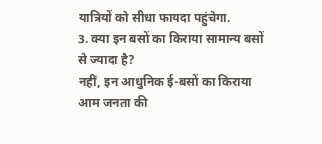यात्रियों को सीधा फायदा पहुंचेगा.
3. क्या इन बसों का किराया सामान्य बसों से ज्यादा है?
नहीं, इन आधुनिक ई-बसों का किराया आम जनता की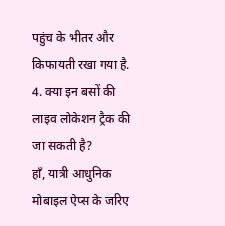पहुंच के भीतर और किफायती रखा गया है.
4. क्या इन बसों की लाइव लोकेशन ट्रैक की जा सकती है?
हाँ, यात्री आधुनिक मोबाइल ऐप्स के जरिए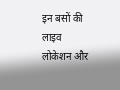इन बसों की लाइव लोकेशन और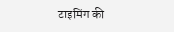टाइमिंग की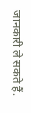जानकारी ले सकते हैं.